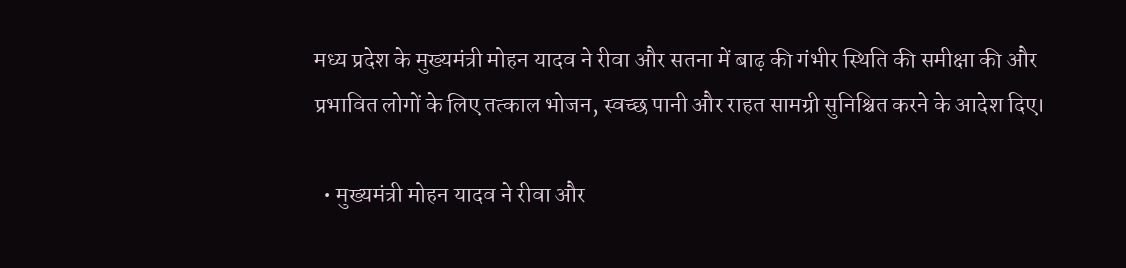मध्य प्रदेश के मुख्यमंत्री मोहन यादव ने रीवा और सतना में बाढ़ की गंभीर स्थिति की समीक्षा की और प्रभावित लोगों के लिए तत्काल भोजन, स्वच्छ पानी और राहत सामग्री सुनिश्चित करने के आदेश दिए।

  • मुख्यमंत्री मोहन यादव ने रीवा और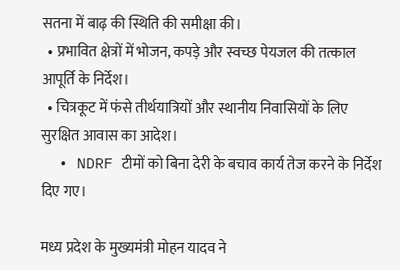सतना में बाढ़ की स्थिति की समीक्षा की।
  • प्रभावित क्षेत्रों में भोजन, कपड़े और स्वच्छ पेयजल की तत्काल आपूर्ति के निर्देश।
  • चित्रकूट में फंसे तीर्थयात्रियों और स्थानीय निवासियों के लिए सुरक्षित आवास का आदेश।
  • NDRF टीमों को बिना देरी के बचाव कार्य तेज करने के निर्देश दिए गए।

मध्य प्रदेश के मुख्यमंत्री मोहन यादव ने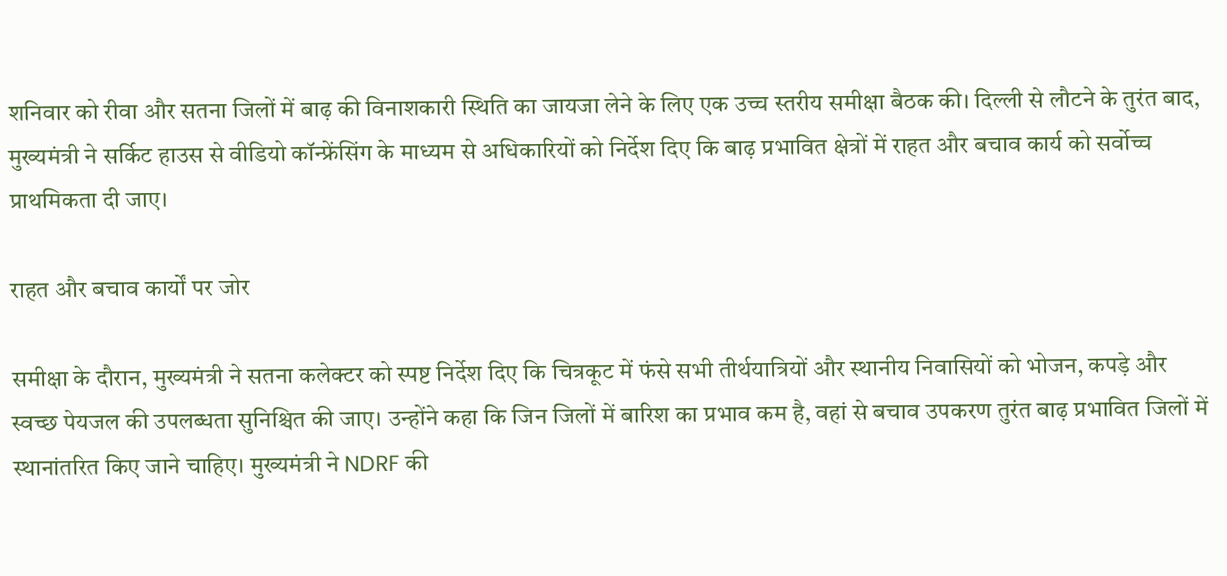शनिवार को रीवा और सतना जिलों में बाढ़ की विनाशकारी स्थिति का जायजा लेने के लिए एक उच्च स्तरीय समीक्षा बैठक की। दिल्ली से लौटने के तुरंत बाद, मुख्यमंत्री ने सर्किट हाउस से वीडियो कॉन्फ्रेंसिंग के माध्यम से अधिकारियों को निर्देश दिए कि बाढ़ प्रभावित क्षेत्रों में राहत और बचाव कार्य को सर्वोच्च प्राथमिकता दी जाए।

राहत और बचाव कार्यों पर जोर

समीक्षा के दौरान, मुख्यमंत्री ने सतना कलेक्टर को स्पष्ट निर्देश दिए कि चित्रकूट में फंसे सभी तीर्थयात्रियों और स्थानीय निवासियों को भोजन, कपड़े और स्वच्छ पेयजल की उपलब्धता सुनिश्चित की जाए। उन्होंने कहा कि जिन जिलों में बारिश का प्रभाव कम है, वहां से बचाव उपकरण तुरंत बाढ़ प्रभावित जिलों में स्थानांतरित किए जाने चाहिए। मुख्यमंत्री ने NDRF की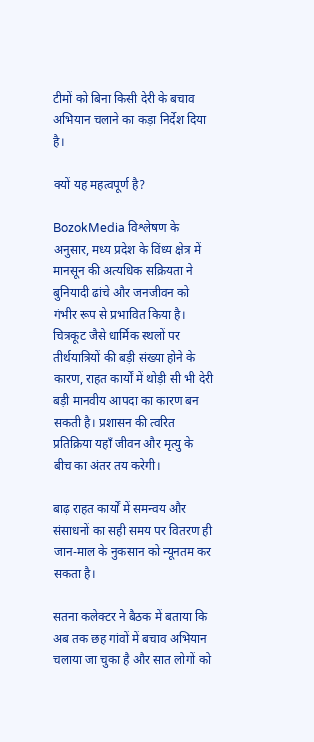टीमों को बिना किसी देरी के बचाव अभियान चलाने का कड़ा निर्देश दिया है।

क्यों यह महत्वपूर्ण है?

BozokMedia विश्लेषण के अनुसार, मध्य प्रदेश के विंध्य क्षेत्र में मानसून की अत्यधिक सक्रियता ने बुनियादी ढांचे और जनजीवन को गंभीर रूप से प्रभावित किया है। चित्रकूट जैसे धार्मिक स्थलों पर तीर्थयात्रियों की बड़ी संख्या होने के कारण, राहत कार्यों में थोड़ी सी भी देरी बड़ी मानवीय आपदा का कारण बन सकती है। प्रशासन की त्वरित प्रतिक्रिया यहाँ जीवन और मृत्यु के बीच का अंतर तय करेगी।

बाढ़ राहत कार्यों में समन्वय और संसाधनों का सही समय पर वितरण ही जान-माल के नुकसान को न्यूनतम कर सकता है।

सतना कलेक्टर ने बैठक में बताया कि अब तक छह गांवों में बचाव अभियान चलाया जा चुका है और सात लोगों को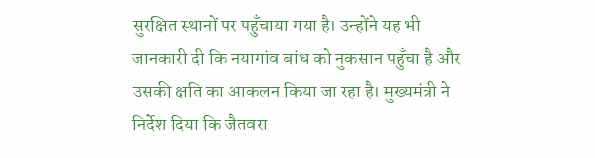सुरक्षित स्थानों पर पहुँचाया गया है। उन्होंने यह भी जानकारी दी कि नयागांव बांध को नुकसान पहुँचा है और उसकी क्षति का आकलन किया जा रहा है। मुख्यमंत्री ने निर्देश दिया कि जैतवरा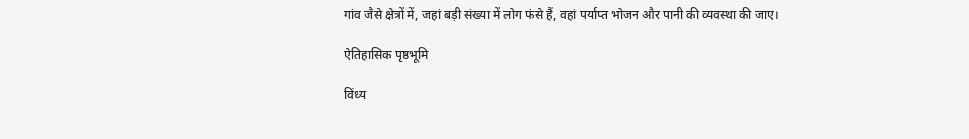गांव जैसे क्षेत्रों में, जहां बड़ी संख्या में लोग फंसे हैं, वहां पर्याप्त भोजन और पानी की व्यवस्था की जाए।

ऐतिहासिक पृष्ठभूमि

विंध्य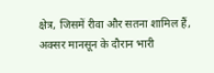क्षेत्र, जिसमें रीवा और सतना शामिल हैं, अक्सर मानसून के दौरान भारी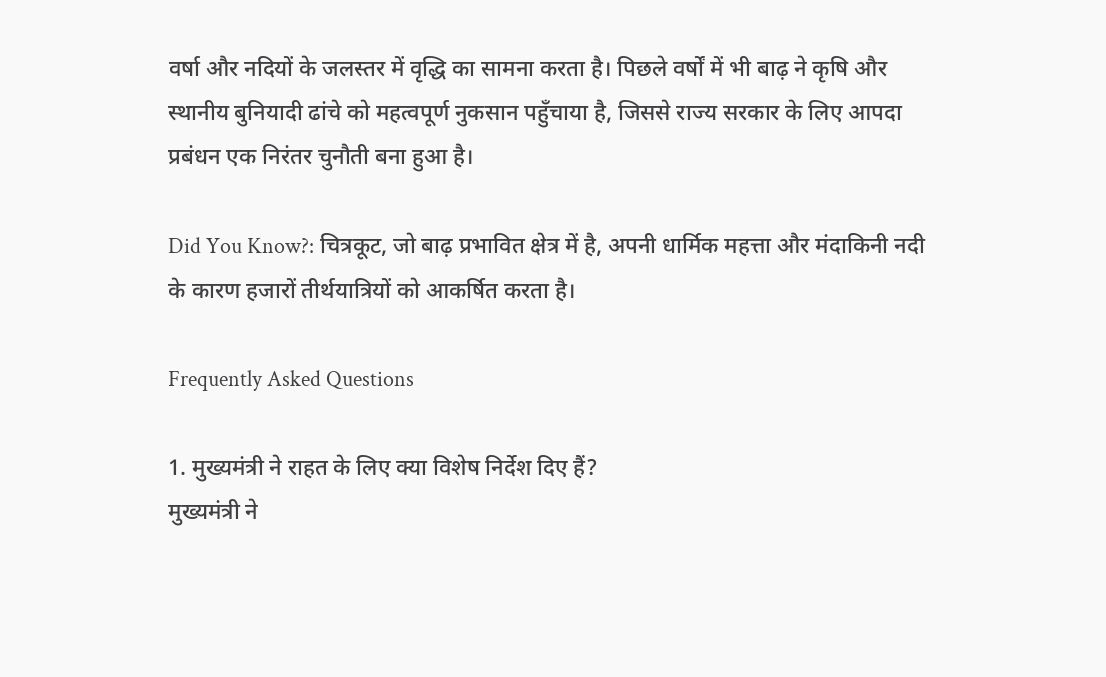वर्षा और नदियों के जलस्तर में वृद्धि का सामना करता है। पिछले वर्षों में भी बाढ़ ने कृषि और स्थानीय बुनियादी ढांचे को महत्वपूर्ण नुकसान पहुँचाया है, जिससे राज्य सरकार के लिए आपदा प्रबंधन एक निरंतर चुनौती बना हुआ है।

Did You Know?: चित्रकूट, जो बाढ़ प्रभावित क्षेत्र में है, अपनी धार्मिक महत्ता और मंदाकिनी नदी के कारण हजारों तीर्थयात्रियों को आकर्षित करता है।

Frequently Asked Questions

1. मुख्यमंत्री ने राहत के लिए क्या विशेष निर्देश दिए हैं?
मुख्यमंत्री ने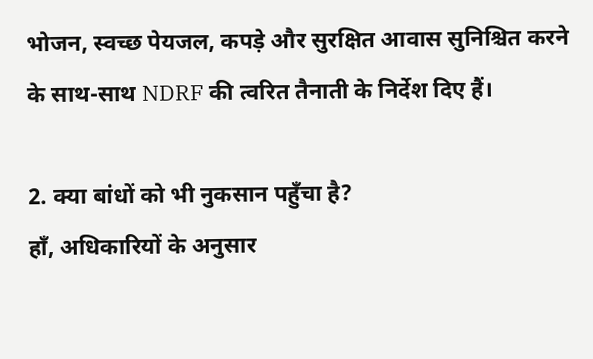भोजन, स्वच्छ पेयजल, कपड़े और सुरक्षित आवास सुनिश्चित करने के साथ-साथ NDRF की त्वरित तैनाती के निर्देश दिए हैं।

2. क्या बांधों को भी नुकसान पहुँचा है?
हाँ, अधिकारियों के अनुसार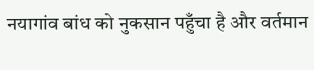नयागांव बांध को नुकसान पहुँचा है और वर्तमान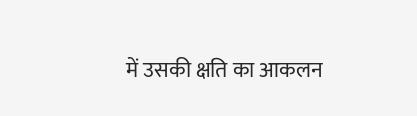में उसकी क्षति का आकलन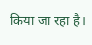किया जा रहा है।